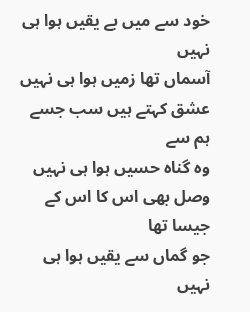خود سے میں بے یقیں ہوا ہی نہیں
آسماں تھا زمیں ہوا ہی نہیں
عشق کہتے ہیں سب جسے ہم سے
وہ گناہ حسیں ہوا ہی نہیں
وصل بھی اس کا اس کے جیسا تھا
جو گماں سے یقیں ہوا ہی نہیں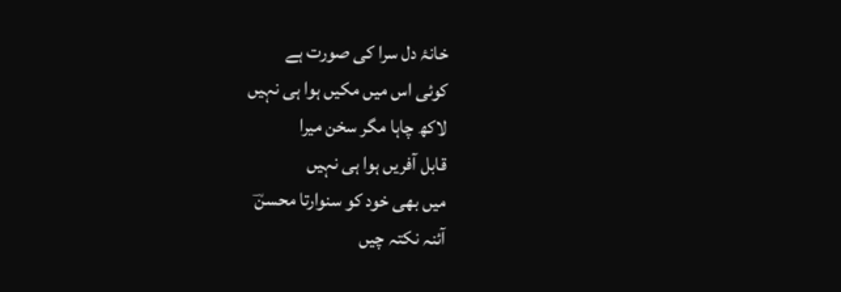خانۂ دل سرا کی صورت ہے
کوئی اس میں مکیں ہوا ہی نہیں
لاکھ چاہا مگر سخن میرا
قابل آفریں ہوا ہی نہیں
میں بھی خود کو سنوارتا محسنؔ
آئنہ نکتہ چیں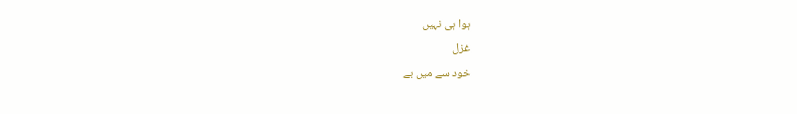ہوا ہی نہیں
غزل
خود سے میں بے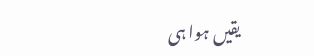یقیں ہوا ہی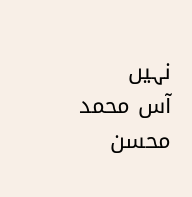نہیں
آس محمد محسن